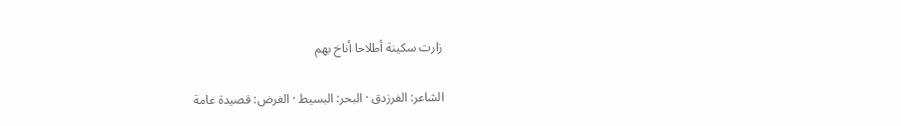زارت سكينة أطلاحا أناخ بهم

الشاعر: الفرزدق · البحر: البسيط · الغرض: قصيدة عامة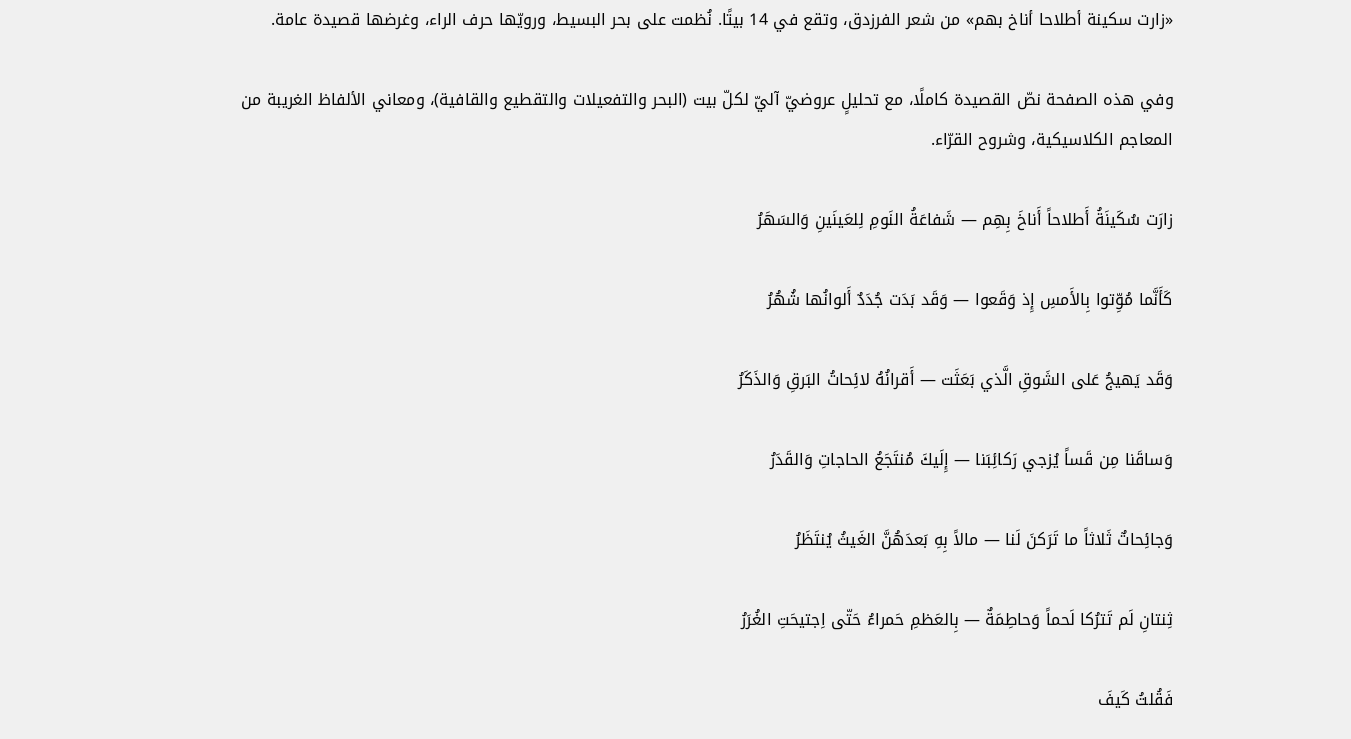«زارت سكينة أطلاحا أناخ بهم» من شعر الفرزدق، وتقع في 14 بيتًا. نُظمت على بحر البسيط، ورويّها حرف الراء، وغرضها قصيدة عامة.

وفي هذه الصفحة نصّ القصيدة كاملًا، مع تحليلٍ عروضيّ آليّ لكلّ بيت (البحر والتفعيلات والتقطيع والقافية)، ومعاني الألفاظ الغريبة من المعاجم الكلاسيكية، وشروح القرّاء.

زارَت سُكَينَةُ أَطلاحاً أَناخَ بِهِم — شَفاعَةُ النَومِ لِلعَينَينِ وَالسَهَرُ

كَأَنَّما مُوِّتوا بِالأَمسِ إِذ وَقَعوا — وَقَد بَدَت جُدَدٌ أَلوانُها شُهُرُ

وَقَد يَهيجُ عَلى الشَوقِ الَّذي بَعَثَت — أَقرانُهُ لائِحاتُ البَرقِ وَالذَكَرُ

وَساقَنا مِن قَساً يُزجي رَكائِبَنا — إِلَيكَ مُنتَجَعُ الحاجاتِ وَالقَدَرُ

وَجائِحاتٌ ثَلاثاً ما تَرَكنَ لَنا — مالاً بِهِ بَعدَهُنَّ الغَيثُ يُنتَظَرُ

ثِنتانِ لَم تَترُكا لَحماً وَحاطِمَةٌ — بِالعَظمِ حَمراءُ حَتّى اِجتيحَتِ الغُرَرُ

فَقُلتُ كَيفَ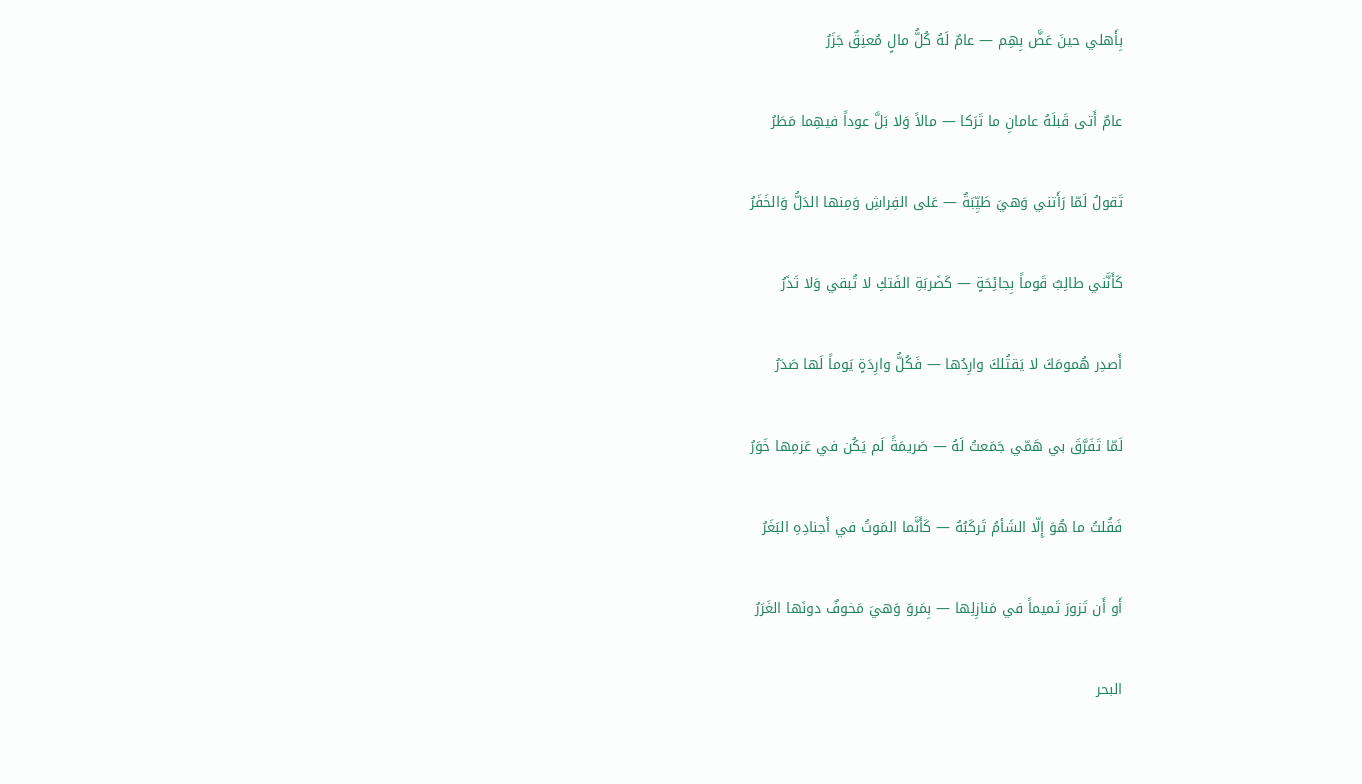بِأَهلي حينَ عَضَّ بِهِم — عامٌ لَهُ كُلُّ مالٍ مُعنِقٌ جَزَرُ

عامٌ أَتى قَبلَهُ عامانِ ما تَرَكا — مالاً وَلا بَلَّ عوداً فيهِما مَطَرُ

تَقولُ لَمّا رَأَتني وَهيَ طَيِّبَةٌ — عَلى الفِراشِ وَمِنها الدَلُّ وَالخَفَرُ

كَأَنَّني طالِبٌ قَوماً بِجائِحَةٍ — كَضَربَةِ الفَتكِ لا تُبقي وَلا تَذَرُ

أَصدِر هُمومَكَ لا يَقتُلكَ وارِدُها — فَكُلُّ وارِدَةٍ يَوماً لَها صَدَرُ

لَمّا تَفَرَّقَ بي هَمّي جَمَعتُ لَهُ — صَريمَةً لَم يَكُن في عَزمِها خَوَرُ

فَقُلتُ ما هُوَ إِلّا الشَأمُ تَركَبُهُ — كَأَنَّما المَوتُ في أَجنادِهِ البَغَرُ

أَو أَن تَزورَ تَميماً في مَنازِلِها — بِمَروَ وَهيَ مَخوفٌ دونَها الغَرَرُ

البحر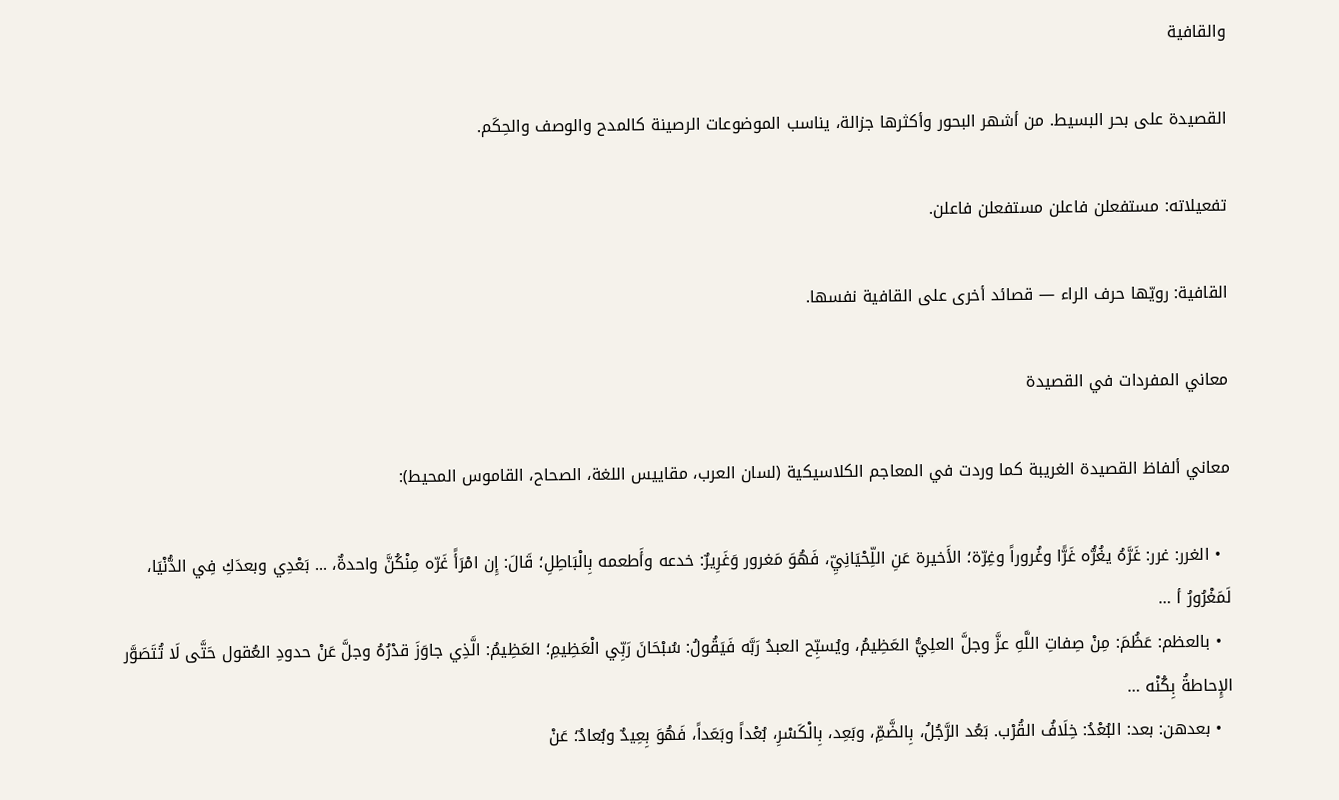والقافية

القصيدة على بحر البسيط. من أشهر البحور وأكثرها جزالة، يناسب الموضوعات الرصينة كالمدح والوصف والحِكَم.

تفعيلاته: مستفعلن فاعلن مستفعلن فاعلن.

القافية: رويّها حرف الراء — قصائد أخرى على القافية نفسها.

معاني المفردات في القصيدة

معاني ألفاظ القصيدة الغريبة كما وردت في المعاجم الكلاسيكية (لسان العرب، مقاييس اللغة، الصحاح، القاموس المحيط):

  • الغرر: غرر: غَرَّهُ يغُرُّه غَرًّا وغُروراً وغِرّة؛ الأَخيرة عَنِ اللِّحْيَانِيِّ، فَهُوَ مَغرور وَغَرِيرٌ: خدعه وأَطعمه بِالْبَاطِلِ؛ قَالَ: إِن امْرَأً غَرّه مِنْكُنَّ واحدةٌ، ... بَعْدِي وبعدَكِ فِي الدُّنْيَا، لَمَغْرُورُ أ …
  • بالعظم: عَظُمَ: مِنْ صِفاتِ اللَّهِ عزَّ وجلَّ العلِيُّ العَظِيمُ، ويُسبِّح العبدُ رَبَّه فَيَقُولُ: سُبْحَانَ رَبِّي الْعَظِيمِ؛ العَظِيمُ: الَّذِي جاوَزَ قدْرُهُ وجلَّ عَنْ حدودِ العُقول حَتَّى لَا تُتَصَوَّر الإِحاطةُ بِكُنْه …
  • بعدهن: بعد: البُعْدُ: خِلَافُ القُرْب. بَعُد الرَّجُلُ، بِالضَّمِّ، وبَعِد، بِالْكَسْرِ، بُعْداً وبَعَداً، فَهُوَ بِعِيدٌ وبُعادٌ؛ عَنْ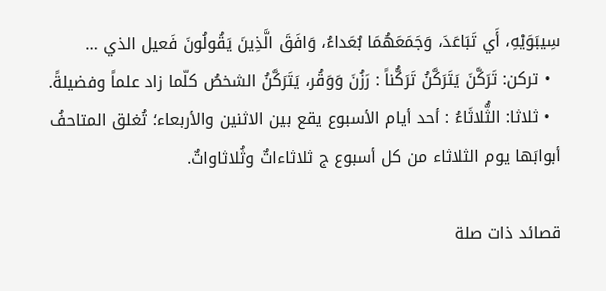سِيبَوَيْهِ، أَي تَبَاعَدَ، وَجَمَعَهُمَا بُعَداءُ، وَافَقَ الَّذِينَ يَقُولُونَ فَعيل الذي …
  • تركن: تَرَكَّنَ يَتَرَكَّنُ تَرَكُّناً : رَزُنَ وَوَقُر، يَتَرَكَّنُ الشخصُ كلّما زاد علماً وفضيلةً.
  • ثلاثا: الثُّلاثَاءُ : أحد أيام الأسبوع يقع بين الاثنين والأربعاء؛ تُغلق المتاحفُ أبوابَها يوم الثلاثاء من كل أسبوع ج ثلاثاءاتٌ وثُلاثاواتٌ.

قصائد ذات صلة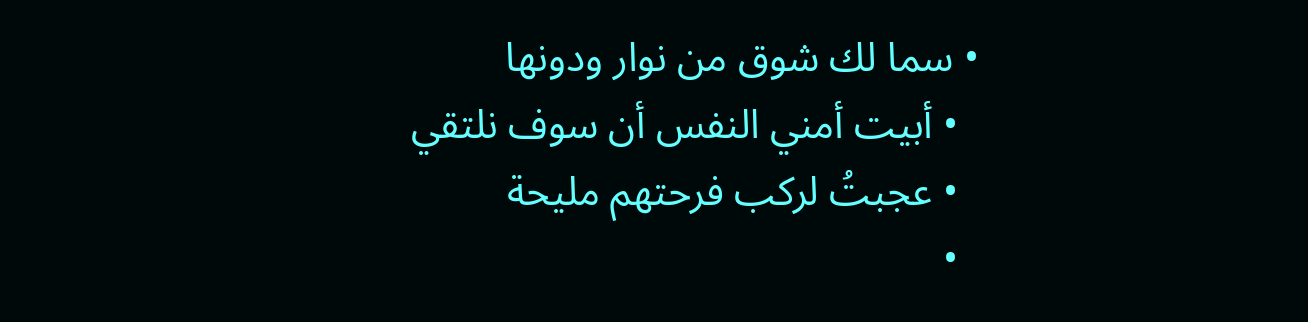• سما لك شوق من نوار ودونها
  • أبيت أمني النفس أن سوف نلتقي
  • عجبتُ لركب فرحتهم مليحة
  •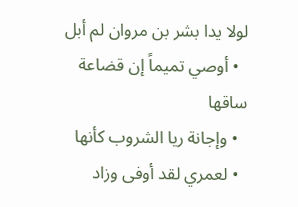لولا يدا بشر بن مروان لم أبل
  • أوصي تميماً إن قضاعة ساقها
  • وإجانة ريا الشروب كأنها
  • لعمري لقد أوفى وزاد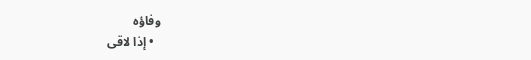وفاؤه
  • إذا لاقى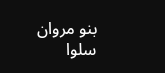بنو مروان سلوا